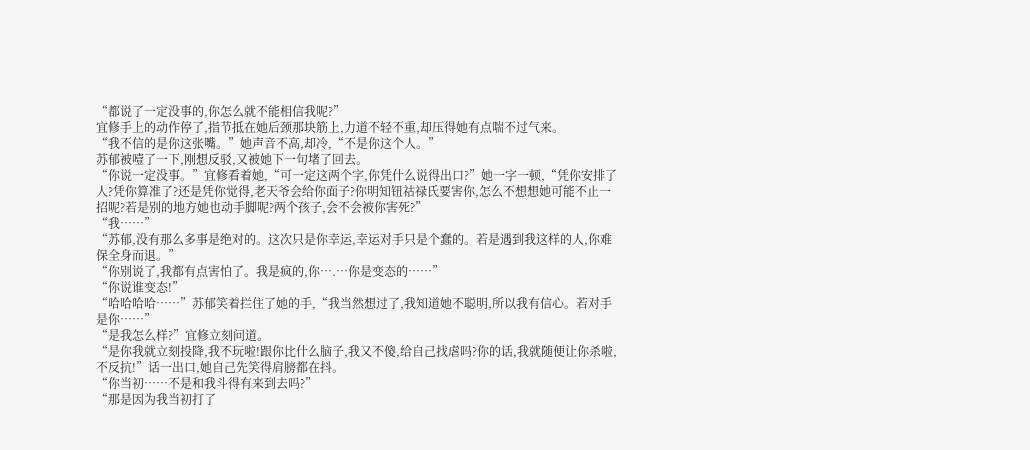“都说了一定没事的,你怎么就不能相信我呢?”
宜修手上的动作停了,指节抵在她后颈那块筋上,力道不轻不重,却压得她有点喘不过气来。
“我不信的是你这张嘴。”她声音不高,却冷,“不是你这个人。”
苏郁被噎了一下,刚想反驳,又被她下一句堵了回去。
“你说一定没事。”宜修看着她,“可一定这两个字,你凭什么说得出口?”她一字一顿,“凭你安排了人?凭你算准了?还是凭你觉得,老天爷会给你面子?你明知钮祜禄氏要害你,怎么不想想她可能不止一招呢?若是别的地方她也动手脚呢?两个孩子,会不会被你害死?”
“我……”
“苏郁,没有那么多事是绝对的。这次只是你幸运,幸运对手只是个蠢的。若是遇到我这样的人,你难保全身而退。”
“你别说了,我都有点害怕了。我是疯的,你….…你是变态的……”
“你说谁变态!”
“哈哈哈哈……”苏郁笑着拦住了她的手,“我当然想过了,我知道她不聪明,所以我有信心。若对手是你……”
“是我怎么样?”宜修立刻问道。
“是你我就立刻投降,我不玩啦!跟你比什么脑子,我又不傻,给自己找虐吗?你的话,我就随便让你杀啦,不反抗!”话一出口,她自己先笑得肩膀都在抖。
“你当初……不是和我斗得有来到去吗?”
“那是因为我当初打了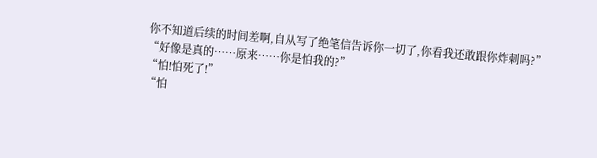你不知道后续的时间差啊,自从写了绝笔信告诉你一切了,你看我还敢跟你炸刺吗?”
“好像是真的……原来……你是怕我的?”
“怕!怕死了!”
“怕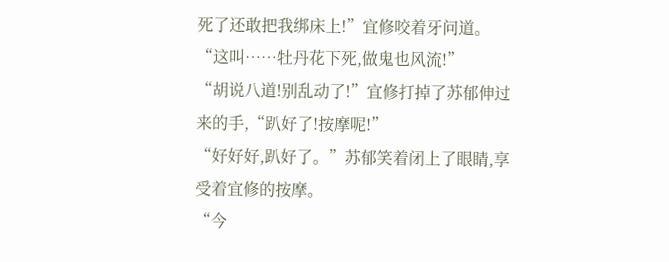死了还敢把我绑床上!”宜修咬着牙问道。
“这叫……牡丹花下死,做鬼也风流!”
“胡说八道!别乱动了!”宜修打掉了苏郁伸过来的手,“趴好了!按摩呢!”
“好好好,趴好了。”苏郁笑着闭上了眼睛,享受着宜修的按摩。
“今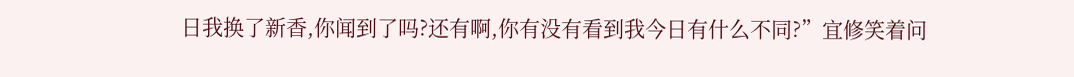日我换了新香,你闻到了吗?还有啊,你有没有看到我今日有什么不同?”宜修笑着问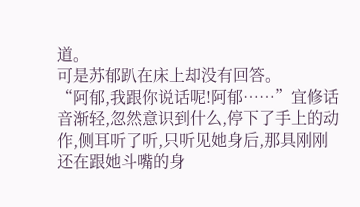道。
可是苏郁趴在床上却没有回答。
“阿郁,我跟你说话呢!阿郁……”宜修话音渐轻,忽然意识到什么,停下了手上的动作,侧耳听了听,只听见她身后,那具刚刚还在跟她斗嘴的身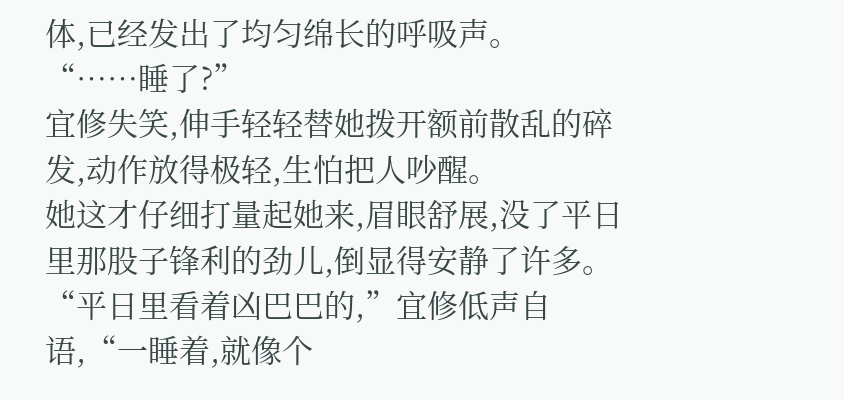体,已经发出了均匀绵长的呼吸声。
“……睡了?”
宜修失笑,伸手轻轻替她拨开额前散乱的碎发,动作放得极轻,生怕把人吵醒。
她这才仔细打量起她来,眉眼舒展,没了平日里那股子锋利的劲儿,倒显得安静了许多。
“平日里看着凶巴巴的,”宜修低声自语,“一睡着,就像个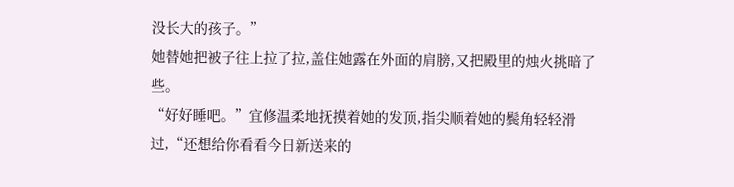没长大的孩子。”
她替她把被子往上拉了拉,盖住她露在外面的肩膀,又把殿里的烛火挑暗了些。
“好好睡吧。”宜修温柔地抚摸着她的发顶,指尖顺着她的鬓角轻轻滑过,“还想给你看看今日新送来的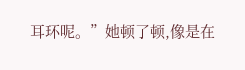耳环呢。”她顿了顿,像是在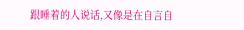跟睡着的人说话,又像是在自言自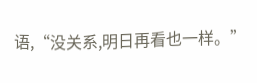语,“没关系,明日再看也一样。”